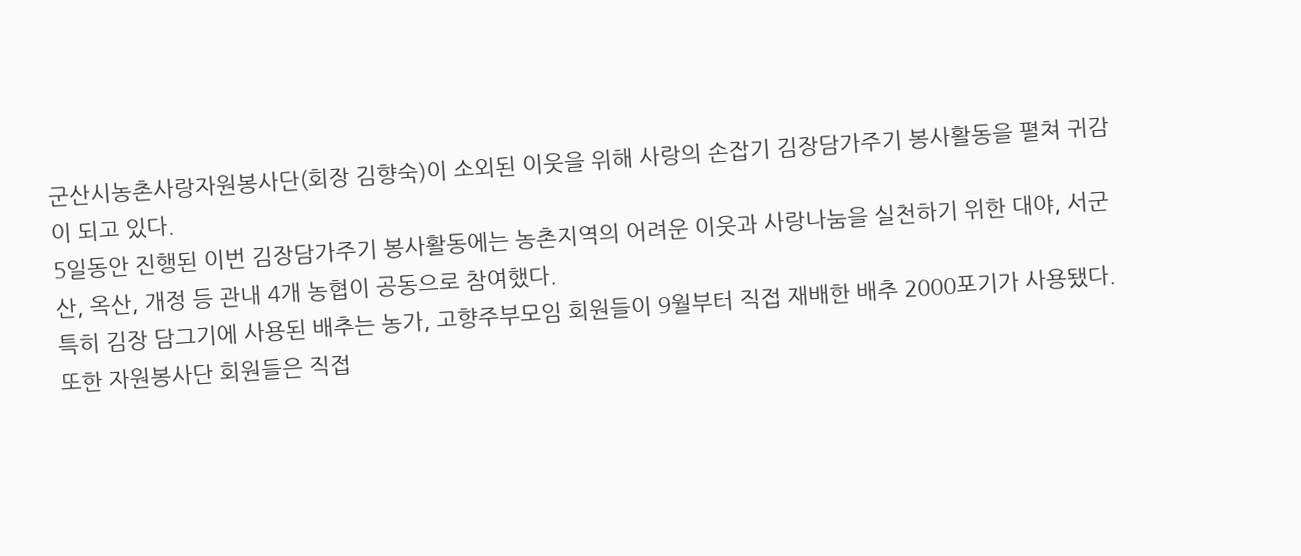군산시농촌사랑자원봉사단(회장 김향숙)이 소외된 이웃을 위해 사랑의 손잡기 김장담가주기 봉사활동을 펼쳐 귀감이 되고 있다.
5일동안 진행된 이번 김장담가주기 봉사활동에는 농촌지역의 어려운 이웃과 사랑나눔을 실천하기 위한 대야, 서군산, 옥산, 개정 등 관내 4개 농협이 공동으로 참여했다.
특히 김장 담그기에 사용된 배추는 농가, 고향주부모임 회원들이 9월부터 직접 재배한 배추 2000포기가 사용됐다.
또한 자원봉사단 회원들은 직접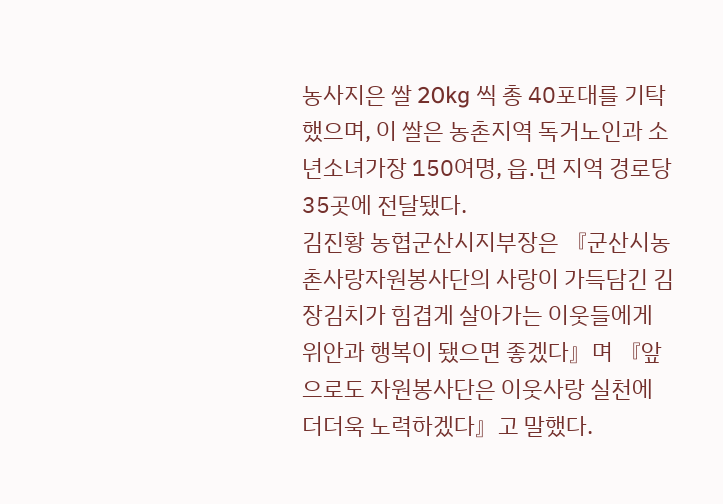농사지은 쌀 20kg 씩 총 40포대를 기탁했으며, 이 쌀은 농촌지역 독거노인과 소년소녀가장 150여명, 읍․면 지역 경로당 35곳에 전달됐다.
김진황 농협군산시지부장은 『군산시농촌사랑자원봉사단의 사랑이 가득담긴 김장김치가 힘겹게 살아가는 이웃들에게 위안과 행복이 됐으면 좋겠다』며 『앞으로도 자원봉사단은 이웃사랑 실천에 더더욱 노력하겠다』고 말했다.